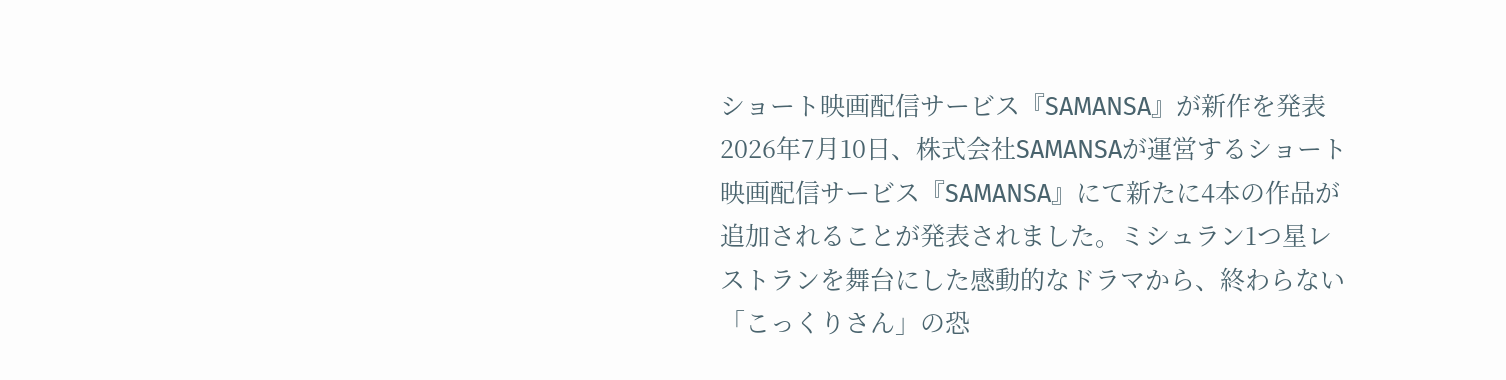ショート映画配信サービス『SAMANSA』が新作を発表
2026年7月10日、株式会社SAMANSAが運営するショート映画配信サービス『SAMANSA』にて新たに4本の作品が追加されることが発表されました。ミシュラン1つ星レストランを舞台にした感動的なドラマから、終わらない「こっくりさん」の恐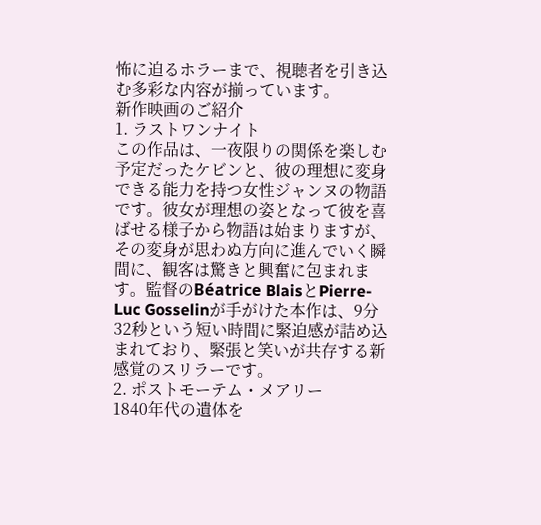怖に迫るホラーまで、視聴者を引き込む多彩な内容が揃っています。
新作映画のご紹介
1. ラストワンナイト
この作品は、一夜限りの関係を楽しむ予定だったケビンと、彼の理想に変身できる能力を持つ女性ジャンヌの物語です。彼女が理想の姿となって彼を喜ばせる様子から物語は始まりますが、その変身が思わぬ方向に進んでいく瞬間に、観客は驚きと興奮に包まれます。監督のBéatrice BlaisとPierre-Luc Gosselinが手がけた本作は、9分32秒という短い時間に緊迫感が詰め込まれており、緊張と笑いが共存する新感覚のスリラーです。
2. ポストモーテム・メアリー
1840年代の遺体を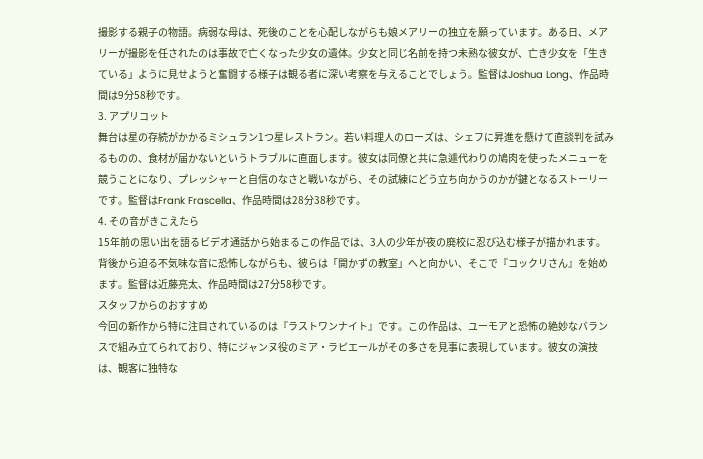撮影する親子の物語。病弱な母は、死後のことを心配しながらも娘メアリーの独立を願っています。ある日、メアリーが撮影を任されたのは事故で亡くなった少女の遺体。少女と同じ名前を持つ未熟な彼女が、亡き少女を「生きている」ように見せようと奮闘する様子は観る者に深い考察を与えることでしょう。監督はJoshua Long、作品時間は9分58秒です。
3. アプリコット
舞台は星の存続がかかるミシュラン1つ星レストラン。若い料理人のローズは、シェフに昇進を懸けて直談判を試みるものの、食材が届かないというトラブルに直面します。彼女は同僚と共に急遽代わりの鳩肉を使ったメニューを競うことになり、プレッシャーと自信のなさと戦いながら、その試練にどう立ち向かうのかが鍵となるストーリーです。監督はFrank Frascella、作品時間は28分38秒です。
4. その音がきこえたら
15年前の思い出を語るビデオ通話から始まるこの作品では、3人の少年が夜の廃校に忍び込む様子が描かれます。背後から迫る不気味な音に恐怖しながらも、彼らは「開かずの教室」へと向かい、そこで『コックリさん』を始めます。監督は近藤亮太、作品時間は27分58秒です。
スタッフからのおすすめ
今回の新作から特に注目されているのは『ラストワンナイト』です。この作品は、ユーモアと恐怖の絶妙なバランスで組み立てられており、特にジャンヌ役のミア・ラピエールがその多さを見事に表現しています。彼女の演技は、観客に独特な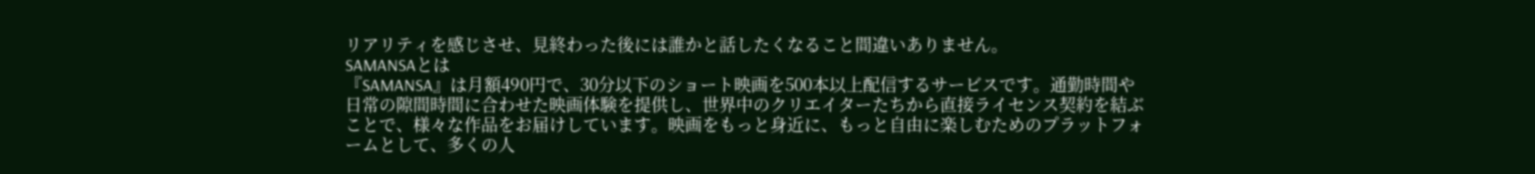リアリティを感じさせ、見終わった後には誰かと話したくなること間違いありません。
SAMANSAとは
『SAMANSA』は月額490円で、30分以下のショート映画を500本以上配信するサービスです。通勤時間や日常の隙間時間に合わせた映画体験を提供し、世界中のクリエイターたちから直接ライセンス契約を結ぶことで、様々な作品をお届けしています。映画をもっと身近に、もっと自由に楽しむためのプラットフォームとして、多くの人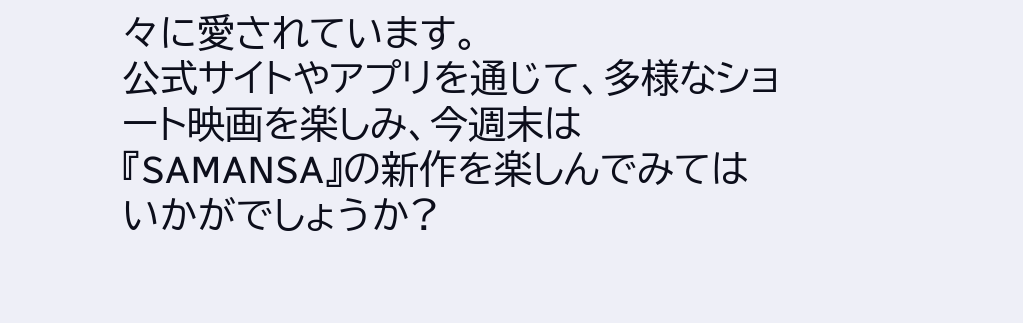々に愛されています。
公式サイトやアプリを通じて、多様なショート映画を楽しみ、今週末は『SAMANSA』の新作を楽しんでみてはいかがでしょうか?